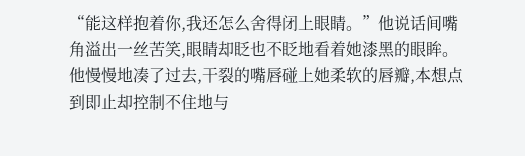“能这样抱着你,我还怎么舍得闭上眼睛。”他说话间嘴角溢出一丝苦笑,眼睛却眨也不眨地看着她漆黑的眼眸。他慢慢地凑了过去,干裂的嘴唇碰上她柔软的唇瓣,本想点到即止却控制不住地与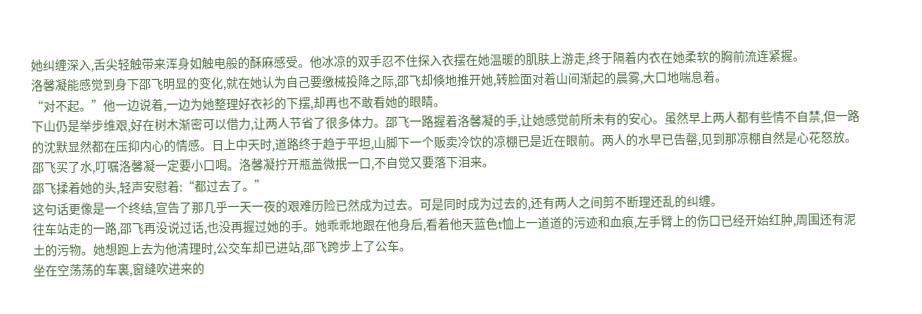她纠缠深入,舌尖轻触带来浑身如触电般的酥麻感受。他冰凉的双手忍不住探入衣摆在她温暖的肌肤上游走,终于隔着内衣在她柔软的胸前流连紧握。
洛馨凝能感觉到身下邵飞明显的变化,就在她认为自己要缴械投降之际,邵飞却倏地推开她,转脸面对着山间渐起的晨雾,大口地喘息着。
“对不起。”他一边说着,一边为她整理好衣衫的下摆,却再也不敢看她的眼睛。
下山仍是举步维艰,好在树木渐密可以借力,让两人节省了很多体力。邵飞一路握着洛馨凝的手,让她感觉前所未有的安心。虽然早上两人都有些情不自禁,但一路的沈默显然都在压抑内心的情感。日上中天时,道路终于趋于平坦,山脚下一个贩卖冷饮的凉棚已是近在眼前。两人的水早已告罄,见到那凉棚自然是心花怒放。邵飞买了水,叮嘱洛馨凝一定要小口喝。洛馨凝拧开瓶盖微抿一口,不自觉又要落下泪来。
邵飞揉着她的头,轻声安慰着:“都过去了。”
这句话更像是一个终结,宣告了那几乎一天一夜的艰难历险已然成为过去。可是同时成为过去的,还有两人之间剪不断理还乱的纠缠。
往车站走的一路,邵飞再没说过话,也没再握过她的手。她乖乖地跟在他身后,看着他天蓝色t恤上一道道的污迹和血痕,左手臂上的伤口已经开始红肿,周围还有泥土的污物。她想跑上去为他清理时,公交车却已进站,邵飞跨步上了公车。
坐在空荡荡的车裏,窗缝吹进来的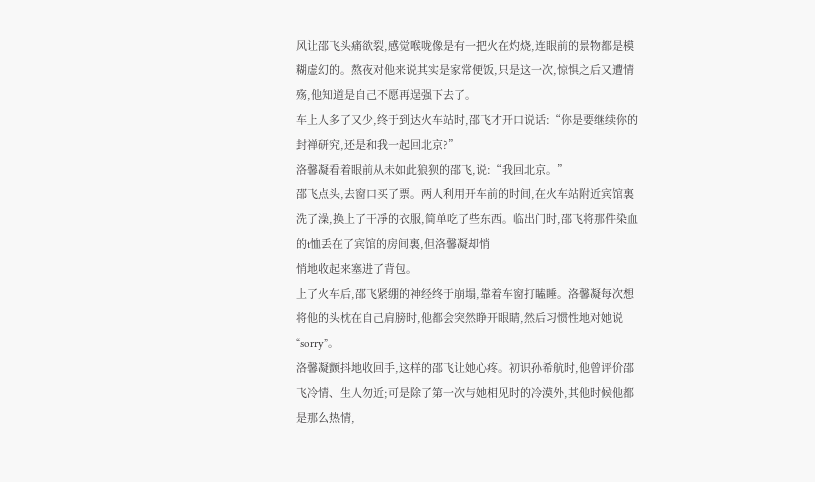风让邵飞头痛欲裂,感觉喉咙像是有一把火在灼烧,连眼前的景物都是模糊虚幻的。熬夜对他来说其实是家常便饭,只是这一次,惊惧之后又遭情殇,他知道是自己不愿再逞强下去了。
车上人多了又少,终于到达火车站时,邵飞才开口说话:“你是要继续你的封禅研究,还是和我一起回北京?”
洛馨凝看着眼前从未如此狼狈的邵飞,说:“我回北京。”
邵飞点头,去窗口买了票。两人利用开车前的时间,在火车站附近宾馆裏洗了澡,换上了干凈的衣服,简单吃了些东西。临出门时,邵飞将那件染血的t恤丢在了宾馆的房间裏,但洛馨凝却悄
悄地收起来塞进了背包。
上了火车后,邵飞紧绷的神经终于崩塌,靠着车窗打瞌睡。洛馨凝每次想将他的头枕在自己肩膀时,他都会突然睁开眼睛,然后习惯性地对她说“sorry”。
洛馨凝颤抖地收回手,这样的邵飞让她心疼。初识孙希航时,他曾评价邵飞冷情、生人勿近;可是除了第一次与她相见时的冷漠外,其他时候他都是那么热情,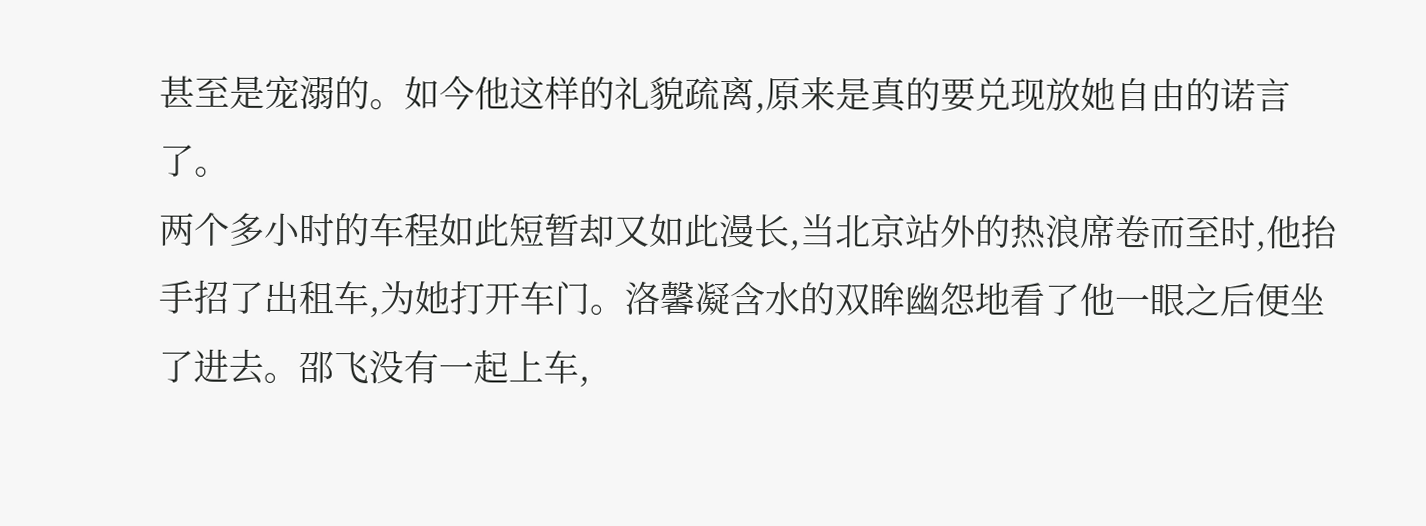甚至是宠溺的。如今他这样的礼貌疏离,原来是真的要兑现放她自由的诺言了。
两个多小时的车程如此短暂却又如此漫长,当北京站外的热浪席卷而至时,他抬手招了出租车,为她打开车门。洛馨凝含水的双眸幽怨地看了他一眼之后便坐了进去。邵飞没有一起上车,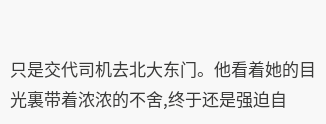只是交代司机去北大东门。他看着她的目光裏带着浓浓的不舍,终于还是强迫自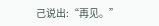己说出:“再见。”